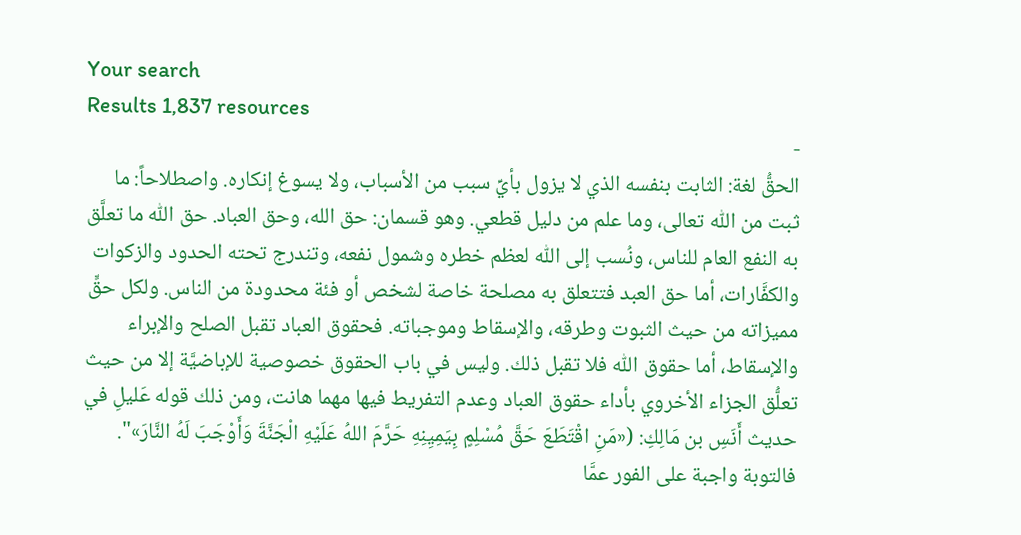Your search
Results 1,837 resources
-
الحقُّ لغة: الثابت بنفسه الذي لا يزول بأيِّ سبب من الأسباب، ولا يسوغ إنكاره. واصطلاحاً: ما ثبت من اللّٰه تعالى، وما علم من دليل قطعي. وهو قسمان: حق الله، وحق العباد. حق اللّٰه ما تعلَّق به النفع العام للناس، ونُسب إلى اللّٰه لعظم خطره وشمول نفعه، وتندرج تحته الحدود والزكوات والكفَّارات، أما حق العبد فتتعلق به مصلحة خاصة لشخص أو فئة محدودة من الناس. ولكل حقٍّ مميزاته من حيث الثبوت وطرقه، والإسقاط وموجباته. فحقوق العباد تقبل الصلح والإبراء والإسقاط، أما حقوق اللّٰه فلا تقبل ذلك. وليس في باب الحقوق خصوصية للإباضيَّة إلا من حيث تعلُّق الجزاء الأخروي بأداء حقوق العباد وعدم التفريط فيها مهما هانت، ومن ذلك قوله عَليلِ في حديث أَنَسِ بن مَالِكِ: («مَنِ اقْتَطَعَ حَقَّ مُسْلِمٍ بِيَمِيِنِهِ حَرَّمَ اللهُ عَلَيْهِ الْجَنَّةَ وَأَوْجَبَ لَهُ النَّارَ»". فالتوبة واجبة على الفور عمَّا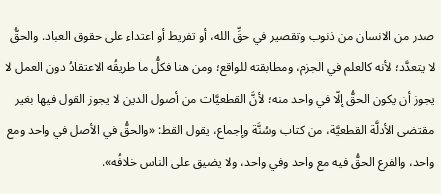صدر من الانسان من ذنوب وتقصير في حقِّ الله، أو تفريط أو اعتداء على حقوق العباد. والحقُّ لا يتعدَّد؛ لأنه كالعلم في الجزم، ومطابقته للواقع؛ ومن هنا فكلُّ ما طريقُه الاعتقادُ دون العمل لا يجوز أن يكون الحقُّ إلّا في واحد منه؛ لأنَّ القطعيَّات من أصول الدين لا يجوز القول فيها بغير مقتضى الأدلَّة القطعيَّة، من كتاب وسُنَّة وإجماع، يقول القط: «والحقُّ في الأصل في واحد ومع واحد، والفرع الحقُّ فيه مع واحد وفي واحد، ولا يضيق على الناس خلافُه».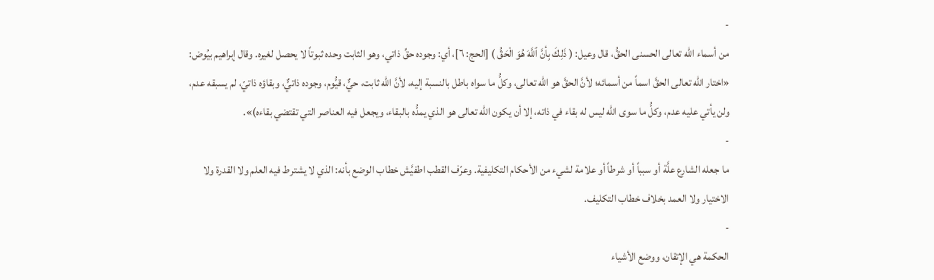-
من أسماء اللّٰه تعالى الحسنى الحقُّ، قال وعيل: ( ذَلِكَ بِأنَّ ٱللَّهَ هُوَ الْحَقُّ ) [الحج: ٦]، أي: وجوده حقِّ ذاتي، وهو الثابت وحده ثبوتاً لا يحصل لغيره. وقال إبراهيم بيُوض: «اختار الله تعالى الحقَّ اسماً من أسمائه؛ لأنَّ الحقَّ هو اللّٰه تعالى، وكلُّ ما سواه باطل بالنسبة إليه، لأنَّ اللّٰه ثابت، حيٌّ، قيُّوم، وجوده ذاتيٌّ، وبقاؤه ذاتيّ، لم يسبقه عدم، ولن يأتي عليه عدم، وكلُّ ما سوى اللّٰه ليس له بقاء في ذاته، إلا أن يكون اللّٰه تعالى هو الذي يمدُّه بالبقاء، ويجعل فيه العناصر التي تقتضي بقاءه)».
-
ما جعله الشارع علَّة أو سبباً أو شرطاً أو علامة لشيء من الأحكام التكليفية. وعرّف القطب اطفيَّش خطاب الوضع بأنه: الذي لا يشترط فيه العلم ولا القدرة ولا الاختيار ولا العمد بخلاف خطاب التكليف.
-
الحكمة هي الإتقان، ووضع الأشياء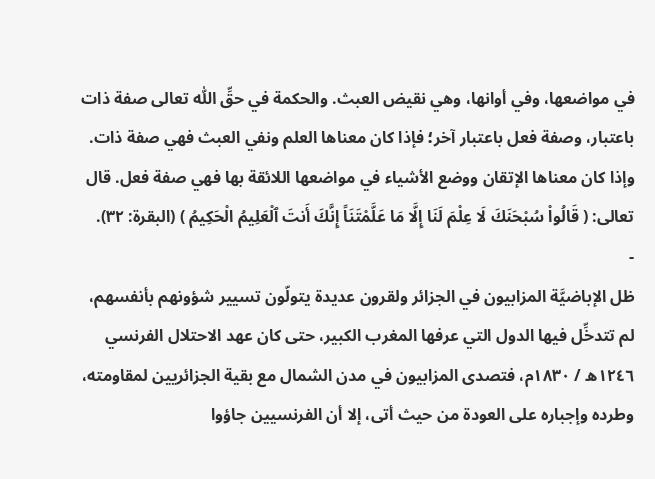في مواضعها، وفي أوانها، وهي نقيض العبث. والحكمة في حقِّ اللّٰه تعالى صفة ذات باعتبار، وصفة فعل باعتبار آخر؛ فإذا كان معناها العلم ونفي العبث فهي صفة ذات. وإذا كان معناها الإتقان ووضع الأشياء في مواضعها اللائقة بها فهي صفة فعل. قال تعالى: ( قَالُواْ سُبْحَنَكَ لَا عِلْمَ لَنَا إِلَّا مَا عَلَّمْتَنَاً إِنَّكَ أَنتَ ٱلْعَلِيمُ الْحَكِيمُ ) (البقرة: ٣٢).
-
ظل الإباضيَّة المزابيون في الجزائر ولقرون عديدة يتولّون تسيير شؤونهم بأنفسهم، لم تتدخِّل فيها الدول التي عرفها المغرب الكبير، حتى كان عهد الاحتلال الفرنسي ١٢٤٦ه / ١٨٣٠م، فتصدى المزابيون في مدن الشمال مع بقية الجزائريين لمقاومته، وطرده وإجباره على العودة من حيث أتى، إلا أن الفرنسيين جاؤوا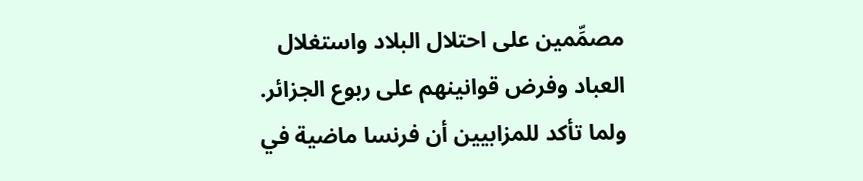مصمِّمين على احتلال البلاد واستغلال العباد وفرض قوانينهم على ربوع الجزائر. ولما تأكد للمزابيين أن فرنسا ماضية في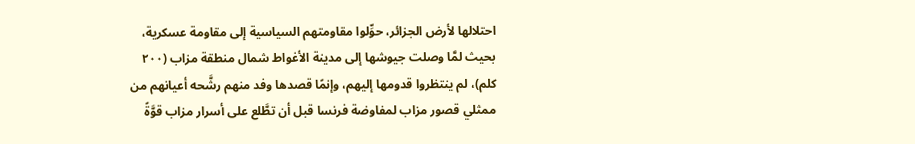احتلالها لأرض الجزائر، حوِّلوا مقاومتهم السياسية إلى مقاومة عسكرية، بحيث لمَّا وصلت جيوشها إلى مدينة الأغواط شمال منطقة مزاب (٢٠٠ كلم)، لم ينتظروا قدومها إليهم، وإنمًا قصدها وفد منهم رشَّحه أعيانهم من ممثلي قصور مزاب لمفاوضة فرنسا قبل أن تطَّلع على أسرار مزاب قوَّةً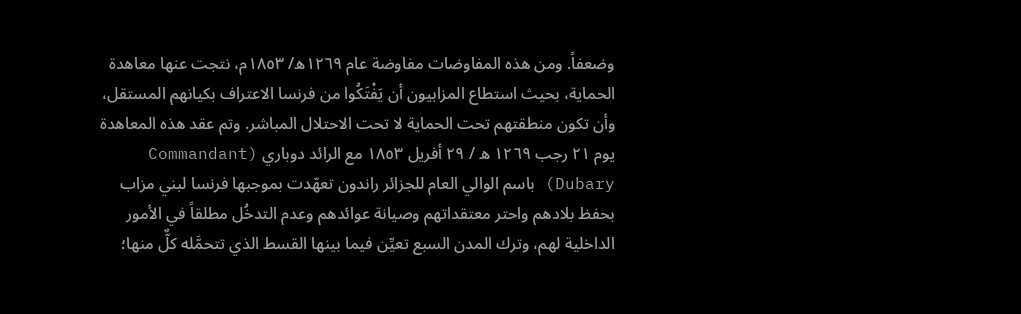وضعفاً. ومن هذه المفاوضات مفاوضة عام ١٢٦٩ه/ ١٨٥٣م، نتجت عنها معاهدة الحماية، بحيث استطاع المزابيون أن يَفْتَكُوا من فرنسا الاعتراف بكيانهم المستقل، وأن تكون منطقتهم تحت الحماية لا تحت الاحتلال المباشر. وتم عقد هذه المعاهدة يوم ٢١ رجب ١٢٦٩ ه / ٢٩ أفريل ١٨٥٣ مع الرائد دوباري (Commandant Dubary) باسم الوالي العام للجزائر راندون تعهّدت بموجبها فرنسا لبني مزاب بحفظ بلادهم واحتر معتقداتهم وصيانة عوائدهم وعدم التدخُل مطلقاً في الأمور الداخلية لهم، وترك المدن السبع تعيِّن فيما بينها القسط الذي تتحمَّله كلٌّ منها؛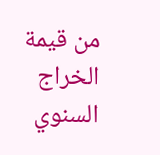من قيمة الخراج السنوي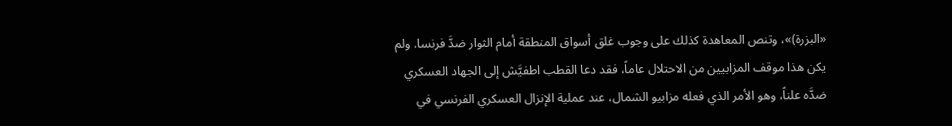«البزرة)»، وتنص المعاهدة كذلك على وجوب غلق أسواق المنطقة أمام الثوار ضدَّ فرنسا. ولم يكن هذا موقف المزابيين من الاحتلال عاماً، فقد دعا القطب اطفيَّش إلى الجهاد العسكري ضدَّه علناً، وهو الأمر الذي فعله مزابيو الشمال، عند عملية الإنزال العسكري الفرنسي في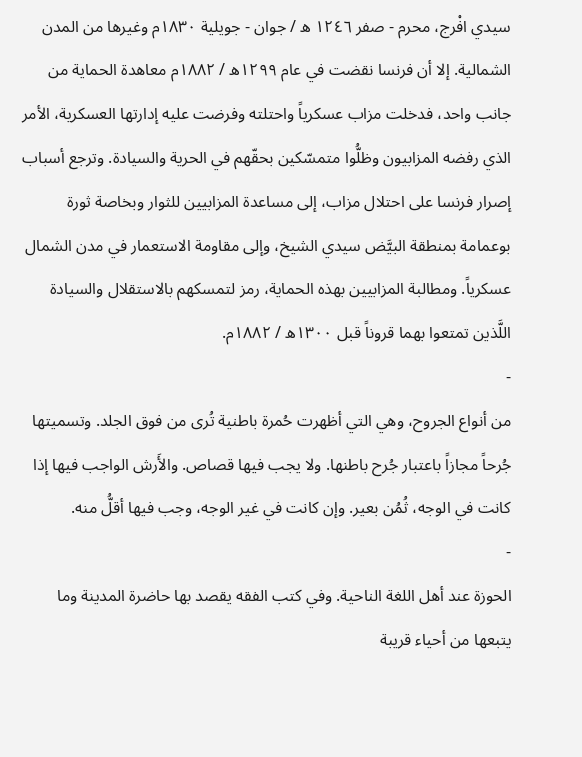سيدي افْرج، محرم - صفر ١٢٤٦ ه / جوان - جويلية ١٨٣٠م وغيرها من المدن الشمالية. إلا أن فرنسا نقضت في عام ١٢٩٩ه / ١٨٨٢م معاهدة الحماية من جانب واحد، فدخلت مزاب عسكرياً واحتلته وفرضت عليه إدارتها العسكرية، الأمر الذي رفضه المزابيون وظلُّوا متمسّكين بحقّهم في الحرية والسيادة. وترجع أسباب إصرار فرنسا على احتلال مزاب، إلى مساعدة المزابيين للثوار وبخاصة ثورة بوعمامة بمنطقة البيَّض سيدي الشيخ، وإلى مقاومة الاستعمار في مدن الشمال عسكرياً. ومطالبة المزابيين بهذه الحماية، رمز لتمسكهم بالاستقلال والسيادة اللَّذين تمتعوا بهما قروناً قبل ١٣٠٠ه / ١٨٨٢م.
-
من أنواع الجروح، وهي التي أظهرت حُمرة باطنية تُرى من فوق الجلد. وتسميتها جُرحاً مجازاً باعتبار جُرح باطنها. ولا يجب فيها قصاص. والأَرش الواجب فيها إذا كانت في الوجه، ثُمُن بعير. وإن كانت في غير الوجه، وجب فيها أقلُّ منه.
-
الحوزة عند أهل اللغة الناحية. وفي كتب الفقه يقصد بها حاضرة المدينة وما يتبعها من أحياء قريبة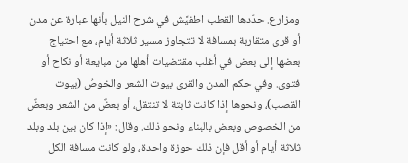ومزارع. حدّدها القطب اطفيَّش في شرح النيل بأنها عبارة عن مدن أو قرى متقاربة بمسافة لا تتجاوز مسير ثلاثة أيام، مع احتياج بعضها إلى بعض في أغلب مقتضيات أهلها من مبايعة أو نكاح أو فتوى. وفي حكم المدن والقرى بيوت الشعر والخوصُ (بيوت القصب)، ونحوها إذا كانت ثابتة لا تنتقل، أو بعضٌ من الشعر وبعضٌ من الخصوص وبعض بالبناء ونحو ذلك. وقال: «إذا كان بين بلد وبلد ثلاثة أيام أو أقل فإن ذلك حوزة واحدة، ولو كانت مسافة الكل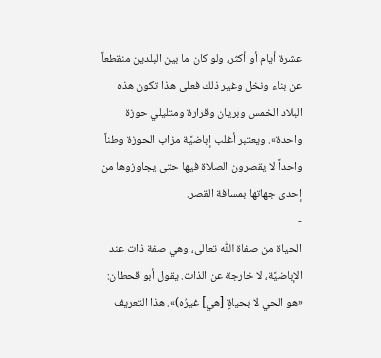عشرة أيام أو أكثر، ولو كان ما بين البلدين منقطعاً عن بناء ونخل وغير ذلك فعلى هذا تكون هذه البلاد الخمس وبريان وقرارة ومتليلي حوزة واحدة». ويعتبر أغلب إباضيَّة مزاب الحوزة وطناً واحداً لا يقصرون الصلاة فيها حتى يجاوزوها من إحدى جهاتها بمسافة القصر.
-
الحياة من صفاة اللّٰه تعالى، وهي صفة ذات عند الإباضيَّة، لا خارجة عن الذات. يقول أبو قحطان: «هو الحي لا بحياةٍ [هي] غيرُه)». هذا التعريف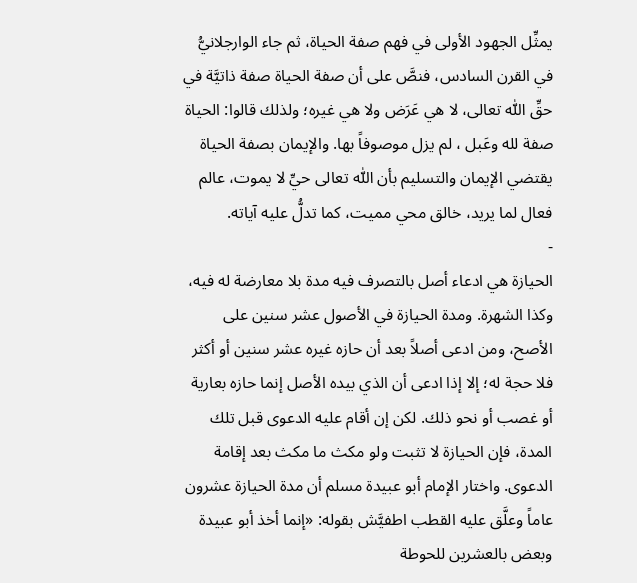يمثِّل الجهود الأولى في فهم صفة الحياة، ثم جاء الوارجلانيُّ في القرن السادس، فنصَّ على أن صفة الحياة صفة ذاتيَّة في حقِّ اللّٰه تعالى، لا هي عَرَض ولا هي غيره؛ ولذلك قالوا: الحياة صفة لله وعَبل ، لم يزل موصوفاً بها. والإيمان بصفة الحياة يقتضي الإيمان والتسليم بأن اللّٰه تعالى حيِّ لا يموت، عالم فعال لما يريد، خالق محي مميت، كما تدلُّ عليه آياته.
-
الحيازة هي ادعاء أصل بالتصرف فيه مدة بلا معارضة له فيه، وكذا الشهرة. ومدة الحيازة في الأصول عشر سنين على الأصح، ومن ادعى أصلاً بعد أن حازه غيره عشر سنين أو أكثر فلا حجة له؛ إلا إذا ادعى أن الذي بيده الأصل إنما حازه بعارية أو غصب أو نحو ذلك. لكن إن أقام عليه الدعوى قبل تلك المدة، فإن الحيازة لا تثبت ولو مكث ما مكث بعد إقامة الدعوى. واختار الإمام أبو عبيدة مسلم أن مدة الحيازة عشرون عاماً وعلَّق عليه القطب اطفيَّش بقوله: «إنما أخذ أبو عبيدة وبعض بالعشرين للحوطة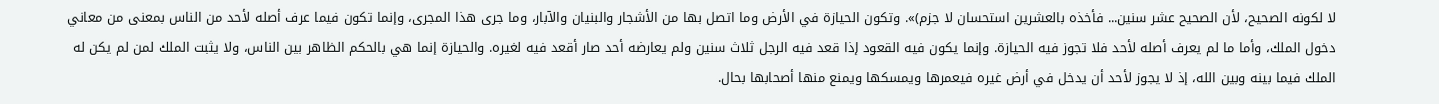لا لكونه الصحيح، لأن الصحيح عشر سنين... فأخذه بالعشرين استحسان لا جزم)». وتكون الحيازة في الأرض وما اتصل بها من الأشجار والبنيان والآبار، وما جرى هذا المجرى، وإنما تكون فيما عرف أصله لأحد من الناس بمعنى من معاني دخول الملك، وأما ما لم يعرف أصله لأحد فلا تجوز فيه الحيازة. وإنما يكون فيه القعود إذا قعد فيه الرجل ثلاث سنين ولم يعارضه أحد صار أقعد فيه لغيره. والحيازة إنما هي بالحكم الظاهر بين الناس، ولا يثبت الملك لمن لم يكن له الملك فيما بينه وبين الله، إذ لا يجوز لأحد أن يدخل في أرض غيره فيعمرها ويمسكها ويمنع منها أصحابها بحال.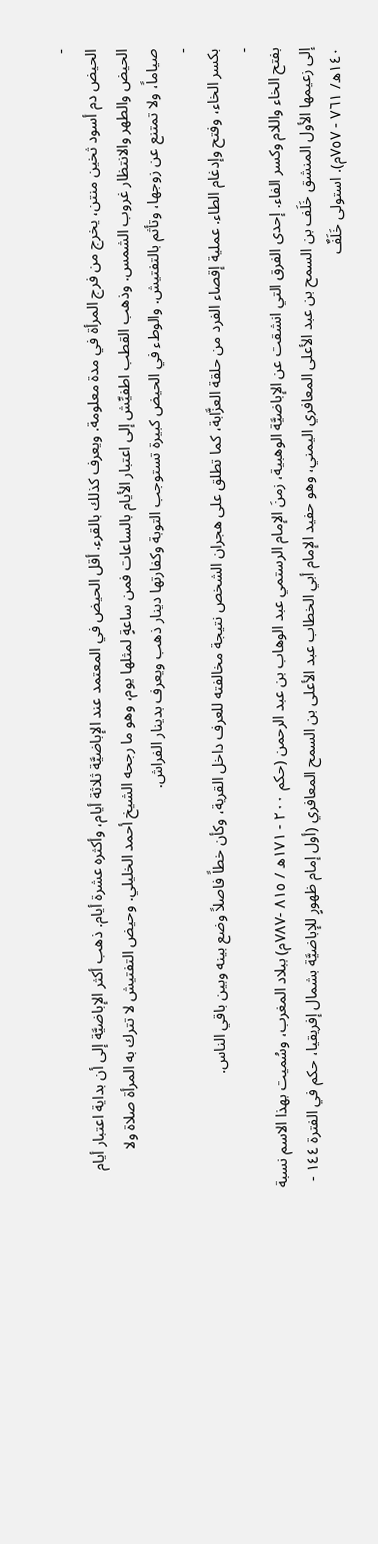-
الحيض دم أسود ثخين منتن، يخرج من فرج المرأة في مدة معلومة. ويعرف كذلك بالقرء. أقل الحيض في المعتمد عند الإباضيَّة ثلاثة أيام، وأكثره عشرة أيام. ذهب أكثر الإباضيَّة إلى أن بداية اعتبار أيام الحيض والطهر والانتظار غروب الشمس. وذهب القطب اطفيِّش إلى اعتبار الأيام بالساعات فمن ساعةٍ لمثلها يوم، وهو ما رجحه الشيخ أحمد الخليلي. وحيض التفتيش لا تترك به المرأة صلاة ولا صياماً، ولا تمتنع عن زوجها، وتأثم بالتفتيش. والوطء في الحيض كبيرة تستوجب التوبة وكفارتها دينار ذهب ويعرف بدينار الفراش.
-
بكسر الخاء، وفتح وإدغام الطاء. عملية إقصاء الفرد من حلقة العزَّابة، كما تطلق على هجران الشخص نتيجة مخالفته للعرف داخل القرية، وكأن خطاً فاصلاً وضع بينه وبين باقي الناس.
-
بفتح الخاء واللام وكسر الفاء. إحدى الفرق التي انشقت عن الإباضيَّة الوهبية، زمنَ الإمام الرستمي عبد الوهاب بن عبد الرحمن (حكم ٢٠٠ - ١٧١ه / ٨١٥ -٧٨٧م) ببلاد المغرب، وسُميت بهذا الاسم نسبة إلى زعيمها الأول المنشق خَلَف بن السمح بن عبد الأعلى المعافري اليمني، وهو حفيد الإمام أبي الخطاب عبد الأعلى بن السمح المعافري (أول إمام ظهورٍ للإباضيَّة بشمال إفريقيا، حكم في الفترة ١٤٤ - ١٤٠ه/ ٧٦١ - ٧٥٧م). استولى خَلَفٌ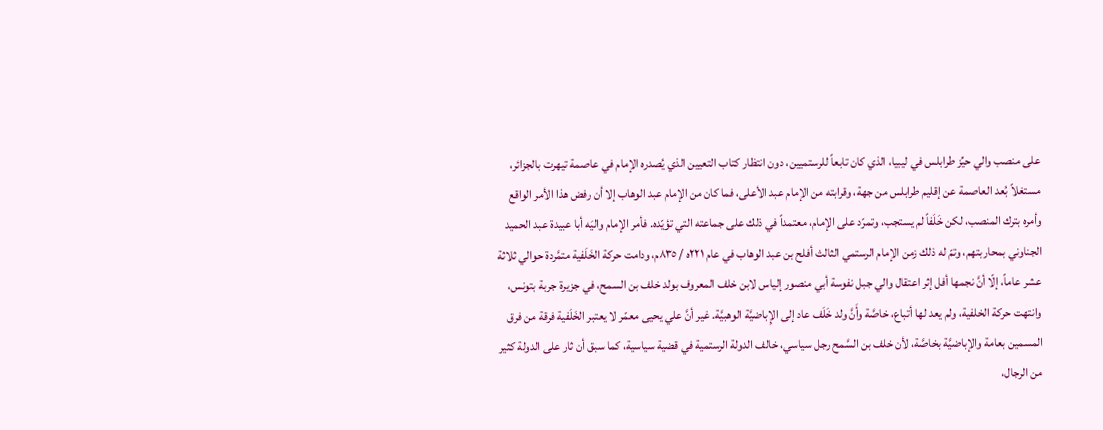على منصب والي حيِّز طرابلس في ليبيا، الذي كان تابعاً للرستميين، دون انتظار كتاب التعيين الذي يُصدره الإمام في عاصمة تيهرت بالجزائر، مستغلاً بُعد العاصمة عن إقليم طرابلس من جهة، وقرابته من الإمام عبد الأعلى، فما كان من الإمام عبد الوهاب إلا أن رفض هذا الأمر الواقع وأمره بترك المنصب، لكن خَلَفاً لم يستجب، وتمرّد على الإمام، معتمداً في ذلك على جماعته التي تؤيّده. فأمر الإمام واليَه أبا عبيدة عبد الحميد الجناوني بمحاربتهم، وتمّ له ذلك زمن الإمام الرستمي الثالث أفلح بن عبد الوهاب في عام ٢٢١ه / ٨٣٥م، ودامت حركة الخَلَفية متمَّردة حوالي ثلاثة عشر عاماً، إلّا أنَّ نجمها أفل إثر اعتقال والي جبل نفوسة أبي منصور إلياس لابن خلف المعروف بولد خلف بن السمح، في جزيرة جربة بتونس، وانتهت حركة الخلفية، ولم يعد لها أتباع، خاصَّة وأَنَّ ولد خَلَف عاد إلى الإِباضيَّة الوهبيَّة. غير أنَّ علي يحيى معمّر لا يعتبر الخَلَفية فرقة من فرق المسمين بعامة والإباضيَّة بخاصَّة، لأن خلف بن السَّمح رجل سياسي، خالف الدولة الرستمية في قضية سياسية، كما سبق أن ثار على الدولة كثير من الرجال،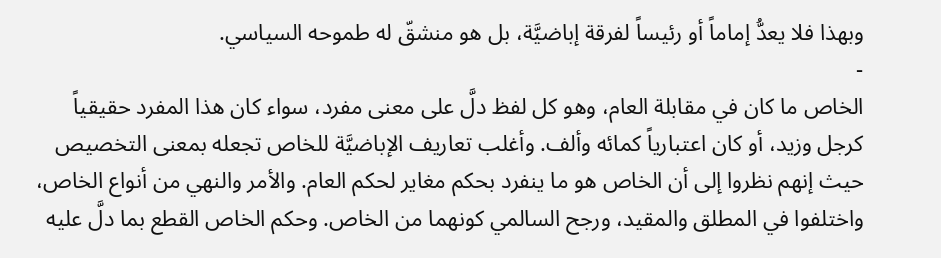وبهذا فلا يعدُّ إماماً أو رئيساً لفرقة إباضيَّة، بل هو منشقّ له طموحه السياسي.
-
الخاص ما كان في مقابلة العام، وهو كل لفظ دلَّ على معنى مفرد، سواء كان هذا المفرد حقيقياً كرجل وزيد، أو كان اعتبارياً كمائه وألف. وأغلب تعاريف الإباضيَّة للخاص تجعله بمعنى التخصيص حيث إنهم نظروا إلى أن الخاص هو ما ينفرد بحكم مغاير لحكم العام. والأمر والنهي من أنواع الخاص، واختلفوا في المطلق والمقيد، ورجح السالمي كونهما من الخاص. وحكم الخاص القطع بما دلَّ عليه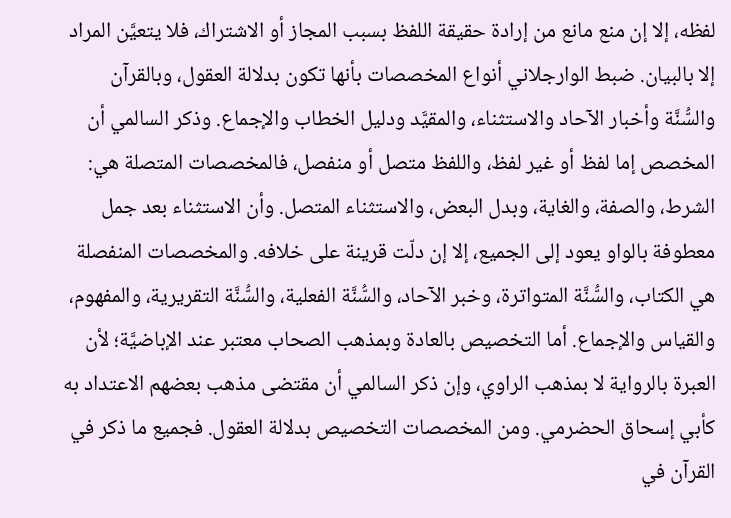لفظه، إلا إن منع مانع من إرادة حقيقة اللفظ بسبب المجاز أو الاشتراك، فلا يتعيَّن المراد إلا بالبيان. ضبط الوارجلاني أنواع المخصصات بأنها تكون بدلالة العقول، وبالقرآن والسُّنَّة وأخبار الآحاد والاستثناء، والمقيَّد ودليل الخطاب والإجماع. وذكر السالمي أن المخصص إما لفظ أو غير لفظ، واللفظ متصل أو منفصل، فالمخصصات المتصلة هي: الشرط، والصفة، والغاية، وبدل البعض، والاستثناء المتصل. وأن الاستثناء بعد جمل معطوفة بالواو يعود إلى الجميع، إلا إن دلّت قرينة على خلافه. والمخصصات المنفصلة هي الكتاب، والسُّنَّة المتواترة، وخبر الآحاد، والسُّنَّة الفعلية، والسُّنَّة التقريرية، والمفهوم، والقياس والإجماع. أما التخصيص بالعادة وبمذهب الصحاب معتبر عند الإباضيَّة؛ لأن العبرة بالرواية لا بمذهب الراوي، وإن ذكر السالمي أن مقتضى مذهب بعضهم الاعتداد به كأبي إسحاق الحضرمي. ومن المخصصات التخصيص بدلالة العقول. فجميع ما ذكر في القرآن في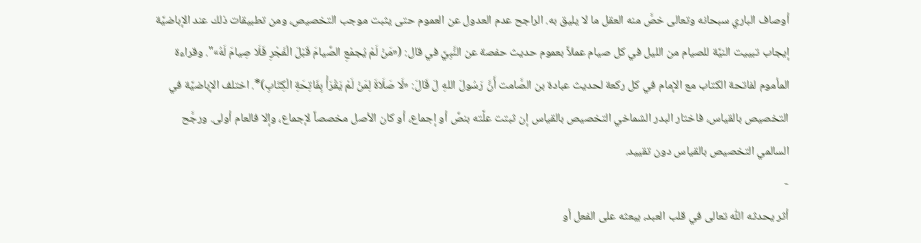أوصاف الباري سبحانه وتعالى خصَّ منه العقل ما لا يليق به. الراجح عدم العدول عن العموم حتى يثبت موجب التخصيص، ومن تطبيقات ذلك عند الإباضيَّة إيجاب تبييت النيَّة للصيام من الليل في كل صيام عملاً بعموم حديث حفصة عن النَّبِيَّ في قال: («مَنْ لَمْ يُجمْعِ الصِّيامَ قَبْلَ الْفَجْرِ فَلَا صِيامَ لَهُ»". وقراءة المأموم لفاتحة الكتاب مع الإمام في كل ركعة لحديث عبادة بن الصَّامت أَنَّ رَسُولَ اللهِ لَ قَالَ: «لَا صَلَاةَ لِمَنْ لَمْ يَقْرَأْ بِفَاتِحَةِ الْكِتَابِ)*. اختلف الإباضيَّة في التخصيص بالقياس، فاختار البدر الشماخي التخصيص بالقياس إن ثبتت علَّته بنصِّ أو إجماع، أو كان الأصل مخصصاً لإجماع، وإلا فالعام أولى. ورجَّح السالمي التخصيص بالقياس دون تقييد.
-
أثر يحدثه اللّٰه تعالى في قلب العبد، يبعثه على الفعل أو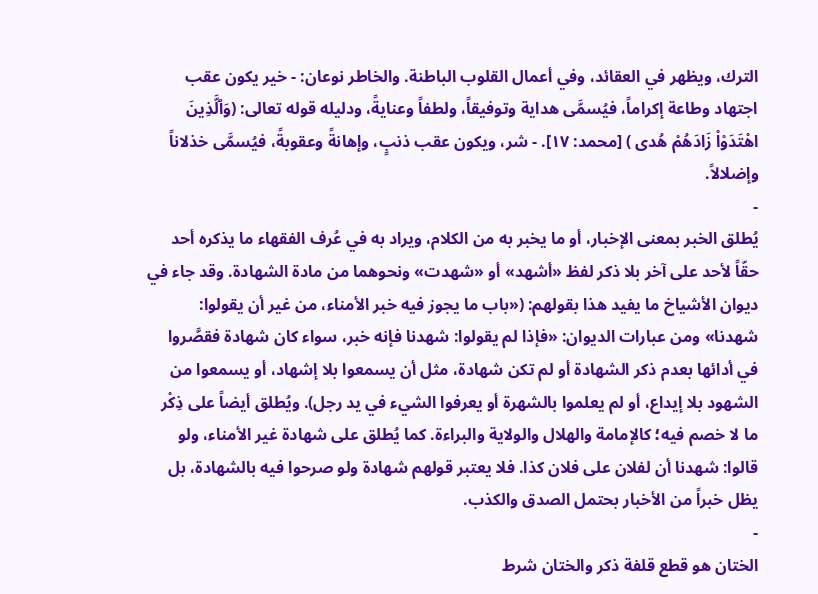الترك، ويظهر في العقائد، وفي أعمال القلوب الباطنة. والخاطر نوعان: - خير يكون عقب اجتهاد وطاعة إكراماً، فيُسمَّى هداية وتوفيقاً، ولطفاً وعنايةً، ودليله قوله تعالى: (وَٱلَّذِينَ اهْتَدَوْاْ زَادَهُمْ هُدى ) [محمد: ١٧]. - شر، ويكون عقب ذنبٍ، وإهانةً وعقوبةً، فيُسمَّى خذلاناً وإضلالاً.
-
يُطلق الخبر بمعنى الإخبار، أو ما يخبر به من الكلام، ويراد به في عُرف الفقهاء ما يذكره أحد حقّاً لأحد على آخر بلا ذكر لفظ «أشهد» أو «شهدت» ونحوهما من مادة الشهادة. وقد جاء في ديوان الأشياخ ما يفيد هذا بقولهم: («باب ما يجوز فيه خبر الأمناء، من غير أن يقولوا: شهدنا» ومن عبارات الديوان: «فإذا لم يقولوا: شهدنا فإنه خبر، سواء كان شهادة فقصَّروا في أدائها بعدم ذكر الشهادة أو لم تكن شهادة، مثل أن يسمعوا بلا إشهاد، أو يسمعوا من الشهود بلا إيداع، أو لم يعلموا بالشهرة أو يعرفوا الشيء في يد رجل). ويُطلق أيضاً على ذِكْر ما لا خصم فيه؛ كالإمامة والهلال والولاية والبراءة. كما يُطلق على شهادة غير الأمناء، ولو قالوا: شهدنا أن لفلان على فلان كذا. فلا يعتبر قولهم شهادة ولو صرحوا فيه بالشهادة، بل يظل خبراً من الأخبار بحتمل الصدق والكذب.
-
الختان هو قطع قلفة ذكر والختان شرط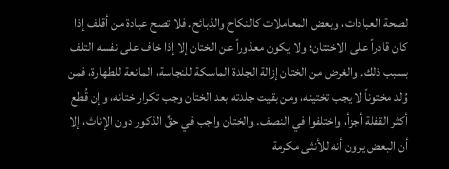لصحة العبادات، وبعض المعاملات كالنكاح والذبائح. فلا تصح عبادة من أقلف إذا كان قادراً على الاختتان؛ ولا يكون معذوراً عن الختان إلا إذا خاف على نفسه التلف بسبب ذلك. والغرض من الختان إزالة الجلدة الماسكة للنجاسة، المانعة للطهارة، فمن وُلد مختوناً لا يجب تختينه، ومن بقيت جلدته بعد الختان وجب تكرار ختانه، وإن قُطع أكثر القفلة أجزأ، واختلفوا في النصف. والختان واجب في حقِّ الذكور دون الإناث، إلا أن البعض يرون أنه للأنثى مكرمة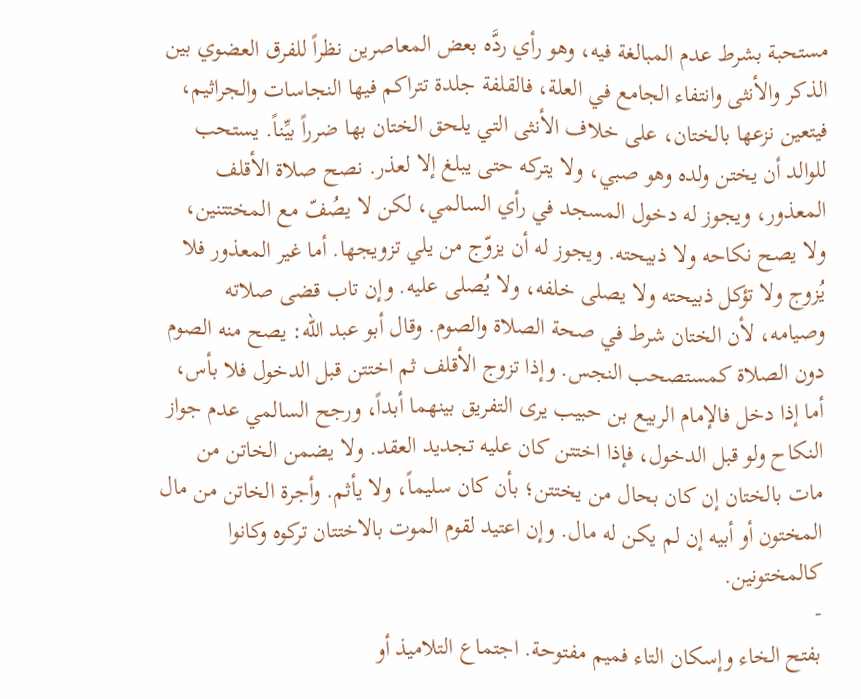مستحبة بشرط عدم المبالغة فيه، وهو رأي ردَّه بعض المعاصرين نظراً للفرق العضوي بين الذكر والأنثى وانتفاء الجامع في العلة، فالقلفة جلدة تتراكم فيها النجاسات والجراثيم، فيتعين نزعها بالختان، على خلاف الأنثى التي يلحق الختان بها ضرراً بيِّناً. يستحب للوالد أن يختن ولده وهو صبي، ولا يتركه حتى يبلغ إلا لعذر. نصح صلاة الأقلف المعذور، ويجوز له دخول المسجد في رأي السالمي، لكن لا يصُفّ مع المختتنين، ولا يصح نكاحه ولا ذبيحته. ويجوز له أن يزوّج من يلي تزويجها. أما غير المعذور فلا يُزوج ولا تؤكل ذبيحته ولا يصلى خلفه، ولا يُصلى عليه. وإن تاب قضى صلاته وصيامه، لأن الختان شرط في صحة الصلاة والصوم. وقال أبو عبد الله: يصح منه الصوم دون الصلاة كمستصحب النجس. وإذا تزوج الأقلف ثم اختتن قبل الدخول فلا بأس، أما إذا دخل فالإمام الربيع بن حبيب يرى التفريق بينهما أبداً، ورجح السالمي عدم جواز النكاح ولو قبل الدخول، فإذا اختتن كان عليه تجديد العقد. ولا يضمن الخاتن من مات بالختان إن كان بحال من يختتن؛ بأن كان سليماً، ولا يأثم. وأجرة الخاتن من مال المختون أو أبيه إن لم يكن له مال. وإن اعتيد لقوم الموت بالاختتان تركوه وكانوا كالمختونين.
-
بفتح الخاء وإسكان التاء فميم مفتوحة. اجتماع التلاميذ أو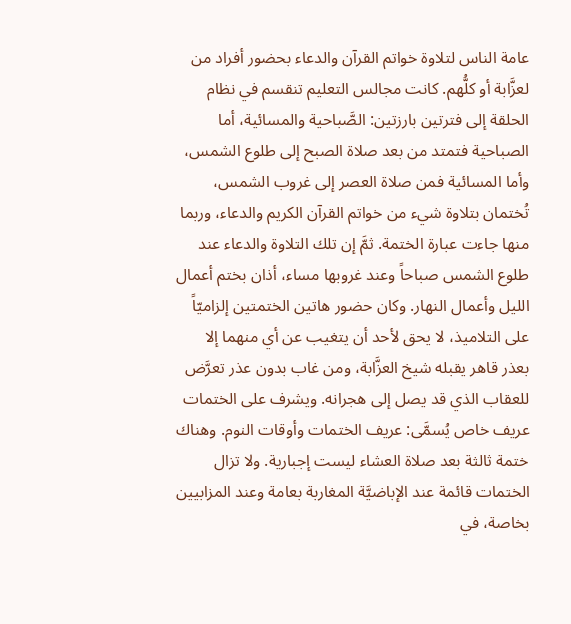عامة الناس لتلاوة خواتم القرآن والدعاء بحضور أفراد من لعزَّابة أو كلُّهم. كانت مجالس التعليم تنقسم في نظام الحلقة إلى فترتين بارزتين: الصَّباحية والمسائية، أما الصباحية فتمتد من بعد صلاة الصبح إلى طلوع الشمس، وأما المسائية فمن صلاة العصر إلى غروب الشمس، تُختمان بتلاوة شيء من خواتم القرآن الكريم والدعاء، وربما منها جاءت عبارة الختمة. ثمَّ إن تلك التلاوة والدعاء عند طلوع الشمس صباحاً وعند غروبها مساء، أذان بختم أعمال الليل وأعمال النهار. وكان حضور هاتين الختمتين إلزاميّاً على التلاميذ، لا يحق لأحد أن يتغيب عن أي منهما إلا بعذر قاهر يقبله شيخ العزَّابة، ومن غاب بدون عذر تعرَّض للعقاب الذي قد يصل إلى هجرانه. ويشرف على الختمات عريف خاص يُسمَّى: عريف الختمات وأوقات النوم. وهناك ختمة ثالثة بعد صلاة العشاء ليست إجبارية. ولا تزال الختمات قائمة عند الإباضيَّة المغاربة بعامة وعند المزابيين بخاصة، في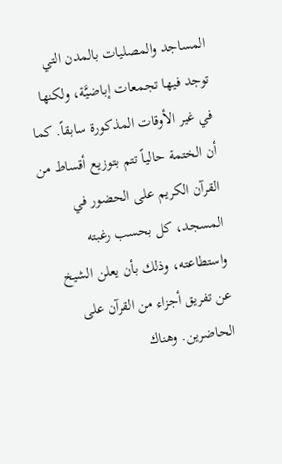المساجد والمصليات بالمدن التي توجد فيها تجمعات إباضيَّة، ولكنها في غير الأوقات المذكورة سابقاً. كما أن الختمة حالياً تتم بتوزيع أقساط من القرآن الكريم على الحضور في المسجد، كل بحسب رغبته واستطاعته، وذلك بأن يعلن الشيخ عن تفريق أجزاء من القرآن على الحاضرين. وهناك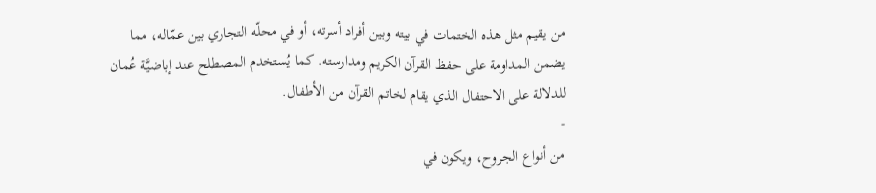من يقيم مثل هذه الختمات في بيته وبين أفراد أسرته، أو في محلّه التجاري بين عمّاله، مما يضمن المداومة على حفظ القرآن الكريم ومدارسته. كما يُستخدم المصطلح عند إباضيَّة عُمان للدلالة على الاحتفال الذي يقام لخاتم القرآن من الأطفال.
-
من أنواع الجروح، ويكون في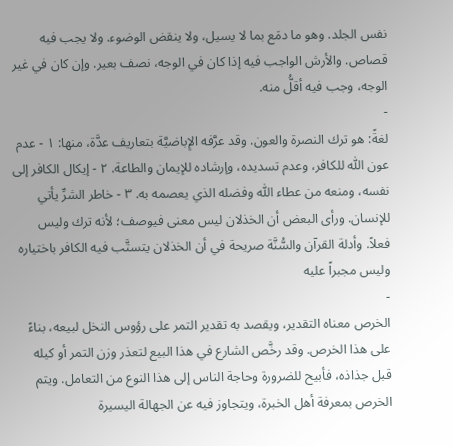نفس الجلد. وهو ما دمَع بما لا يسيل، ولا ينقض الوضوء. ولا يجب فيه قصاص. والأرش الواجب فيه إذا كان في الوجه، نصف بعير. وإن كان في غير الوجه، وجب فيه أقلُّ منه.
-
لغةً: هو ترك النصرة والعون. وقد عرَّفه الإِباضيَّة بتعاريف عدَّة، منها: ١ - عدم عون اللّٰه للكافر، وعدم تسديده، وإرشاده للإيمان والطاعة. ٢ - إيكال الكافر إلى نفسه، ومنعه من عطاء اللّٰه وفضله الذي يعصمه به. ٣ - خاطر الشرِّ يأتي للإنسان. ورأى البعض أن الخذلان ليس معنى فيوصف؛ لأنه ترك وليس فعلاً. وأدلة القرآن والسُّنَّة صريحة في أن الخذلان يتستَّب فيه الكافر باختياره وليس مجبراً عليه
-
الخرص معناه التقدير، ويقصد به تقدير التمر على رؤوس النخل لبيعه، بناءً على هذا الخرص. وقد رخَّص الشارع في هذا البيع لتعذر وزن التمر أو كيله قبل جذاذه، فأبيح للضرورة وحاجة الناس إلى هذا النوع من التعامل. ويتم الخرص بمعرفة أهل الخبرة، ويتجاوز فيه عن الجهالة اليسيرة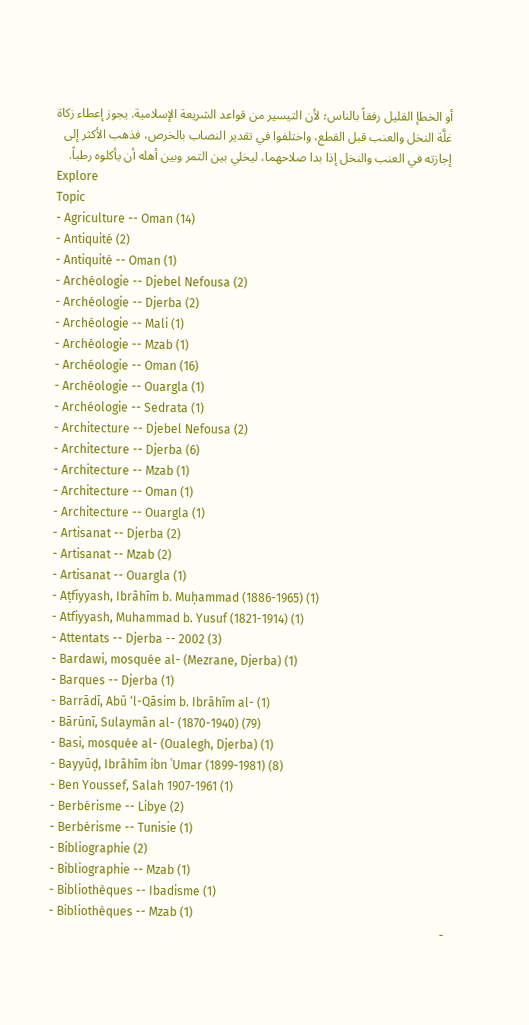أو الخطإ القليل رفقاً بالناس؛ لأن التيسير من قواعد الشريعة الإسلامية. يجوز إعطاء زكاة غلَّة النخل والعنب قبل القطع، واختلفوا في تقدير النصاب بالخرص، فذهب الأكثر إلى إجازته في العنب والنخل إذا بدا صلاحهما، ليخلي بين التمر وبين أهله أن يأكلوه رطباً.
Explore
Topic
- Agriculture -- Oman (14)
- Antiquité (2)
- Antiquité -- Oman (1)
- Archéologie -- Djebel Nefousa (2)
- Archéologie -- Djerba (2)
- Archéologie -- Mali (1)
- Archéologie -- Mzab (1)
- Archéologie -- Oman (16)
- Archéologie -- Ouargla (1)
- Archéologie -- Sedrata (1)
- Architecture -- Djebel Nefousa (2)
- Architecture -- Djerba (6)
- Architecture -- Mzab (1)
- Architecture -- Oman (1)
- Architecture -- Ouargla (1)
- Artisanat -- Djerba (2)
- Artisanat -- Mzab (2)
- Artisanat -- Ouargla (1)
- Aṭfiyyash, Ibrāhīm b. Muḥammad (1886-1965) (1)
- Atfiyyash, Muhammad b. Yusuf (1821-1914) (1)
- Attentats -- Djerba -- 2002 (3)
- Bardawi, mosquée al- (Mezrane, Djerba) (1)
- Barques -- Djerba (1)
- Barrādī, Abū ‘l-Qāsim b. Ibrāhīm al- (1)
- Bārūnī, Sulaymān al- (1870-1940) (79)
- Basi, mosquée al- (Oualegh, Djerba) (1)
- Bayyūḍ, Ibrāhīm ibn ʿUmar (1899-1981) (8)
- Ben Youssef, Salah 1907-1961 (1)
- Berbérisme -- Libye (2)
- Berbérisme -- Tunisie (1)
- Bibliographie (2)
- Bibliographie -- Mzab (1)
- Bibliothèques -- Ibadisme (1)
- Bibliothèques -- Mzab (1)
-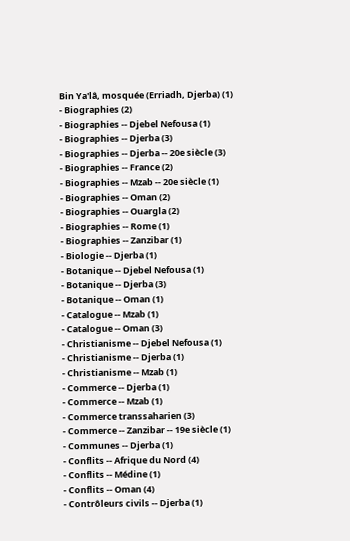Bin Ya'lâ, mosquée (Erriadh, Djerba) (1)
- Biographies (2)
- Biographies -- Djebel Nefousa (1)
- Biographies -- Djerba (3)
- Biographies -- Djerba -- 20e siècle (3)
- Biographies -- France (2)
- Biographies -- Mzab -- 20e siècle (1)
- Biographies -- Oman (2)
- Biographies -- Ouargla (2)
- Biographies -- Rome (1)
- Biographies -- Zanzibar (1)
- Biologie -- Djerba (1)
- Botanique -- Djebel Nefousa (1)
- Botanique -- Djerba (3)
- Botanique -- Oman (1)
- Catalogue -- Mzab (1)
- Catalogue -- Oman (3)
- Christianisme -- Djebel Nefousa (1)
- Christianisme -- Djerba (1)
- Christianisme -- Mzab (1)
- Commerce -- Djerba (1)
- Commerce -- Mzab (1)
- Commerce transsaharien (3)
- Commerce -- Zanzibar -- 19e siècle (1)
- Communes -- Djerba (1)
- Conflits -- Afrique du Nord (4)
- Conflits -- Médine (1)
- Conflits -- Oman (4)
- Contrôleurs civils -- Djerba (1)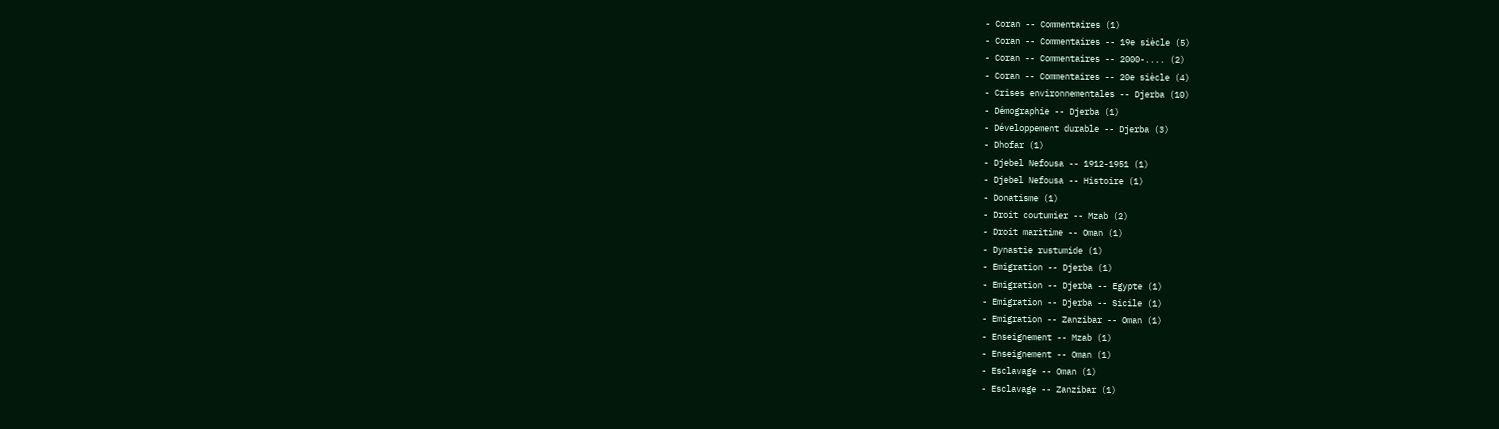- Coran -- Commentaires (1)
- Coran -- Commentaires -- 19e siècle (5)
- Coran -- Commentaires -- 2000-.... (2)
- Coran -- Commentaires -- 20e siècle (4)
- Crises environnementales -- Djerba (10)
- Démographie -- Djerba (1)
- Développement durable -- Djerba (3)
- Dhofar (1)
- Djebel Nefousa -- 1912-1951 (1)
- Djebel Nefousa -- Histoire (1)
- Donatisme (1)
- Droit coutumier -- Mzab (2)
- Droit maritime -- Oman (1)
- Dynastie rustumide (1)
- Emigration -- Djerba (1)
- Emigration -- Djerba -- Egypte (1)
- Emigration -- Djerba -- Sicile (1)
- Emigration -- Zanzibar -- Oman (1)
- Enseignement -- Mzab (1)
- Enseignement -- Oman (1)
- Esclavage -- Oman (1)
- Esclavage -- Zanzibar (1)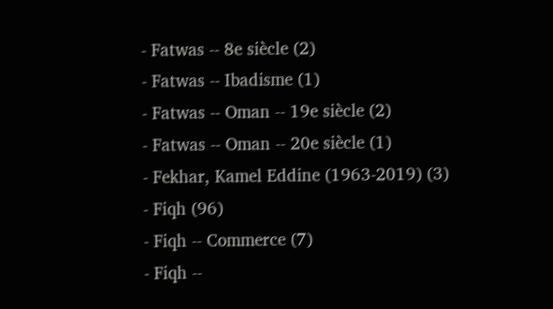- Fatwas -- 8e siècle (2)
- Fatwas -- Ibadisme (1)
- Fatwas -- Oman -- 19e siècle (2)
- Fatwas -- Oman -- 20e siècle (1)
- Fekhar, Kamel Eddine (1963-2019) (3)
- Fiqh (96)
- Fiqh -- Commerce (7)
- Fiqh --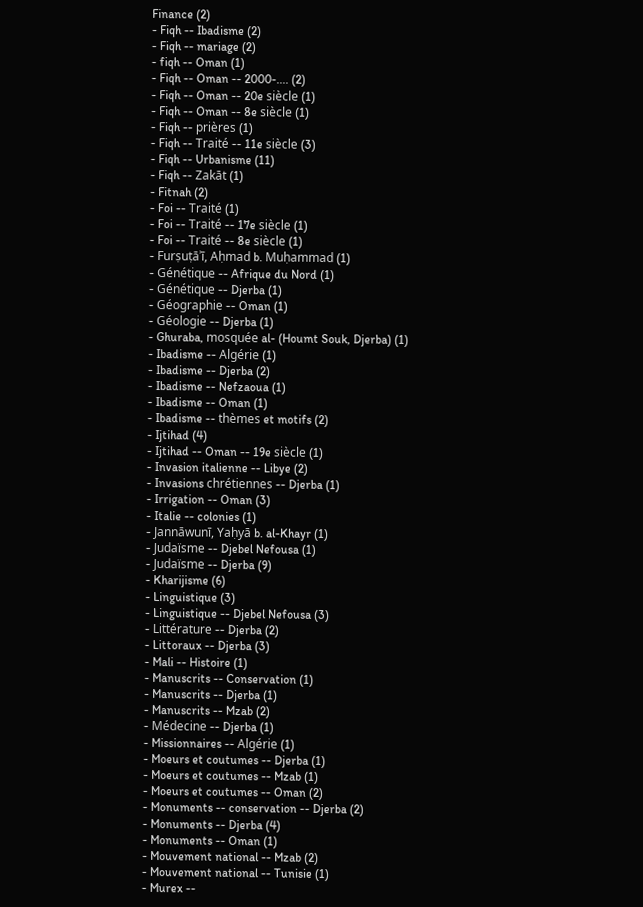Finance (2)
- Fiqh -- Ibadisme (2)
- Fiqh -- mariage (2)
- fiqh -- Oman (1)
- Fiqh -- Oman -- 2000-.... (2)
- Fiqh -- Oman -- 20e siècle (1)
- Fiqh -- Oman -- 8e siècle (1)
- Fiqh -- prières (1)
- Fiqh -- Traité -- 11e siècle (3)
- Fiqh -- Urbanisme (11)
- Fiqh -- Zakāt (1)
- Fitnah (2)
- Foi -- Traité (1)
- Foi -- Traité -- 17e siècle (1)
- Foi -- Traité -- 8e siècle (1)
- Furṣuṭāʾī, Aḥmad b. Muḥammad (1)
- Génétique -- Afrique du Nord (1)
- Génétique -- Djerba (1)
- Géographie -- Oman (1)
- Géologie -- Djerba (1)
- Ghuraba, mosquée al- (Houmt Souk, Djerba) (1)
- Ibadisme -- Algérie (1)
- Ibadisme -- Djerba (2)
- Ibadisme -- Nefzaoua (1)
- Ibadisme -- Oman (1)
- Ibadisme -- thèmes et motifs (2)
- Ijtihad (4)
- Ijtihad -- Oman -- 19e siècle (1)
- Invasion italienne -- Libye (2)
- Invasions chrétiennes -- Djerba (1)
- Irrigation -- Oman (3)
- Italie -- colonies (1)
- Jannāwunī, Yaḥyā b. al-Khayr (1)
- Judaïsme -- Djebel Nefousa (1)
- Judaïsme -- Djerba (9)
- Kharijisme (6)
- Linguistique (3)
- Linguistique -- Djebel Nefousa (3)
- Littérature -- Djerba (2)
- Littoraux -- Djerba (3)
- Mali -- Histoire (1)
- Manuscrits -- Conservation (1)
- Manuscrits -- Djerba (1)
- Manuscrits -- Mzab (2)
- Médecine -- Djerba (1)
- Missionnaires -- Algérie (1)
- Moeurs et coutumes -- Djerba (1)
- Moeurs et coutumes -- Mzab (1)
- Moeurs et coutumes -- Oman (2)
- Monuments -- conservation -- Djerba (2)
- Monuments -- Djerba (4)
- Monuments -- Oman (1)
- Mouvement national -- Mzab (2)
- Mouvement national -- Tunisie (1)
- Murex --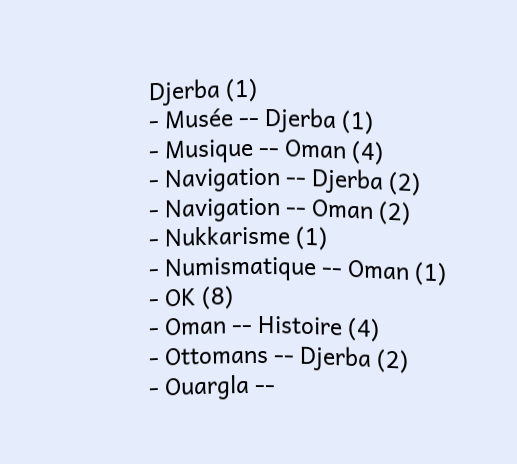Djerba (1)
- Musée -- Djerba (1)
- Musique -- Oman (4)
- Navigation -- Djerba (2)
- Navigation -- Oman (2)
- Nukkarisme (1)
- Numismatique -- Oman (1)
- OK (8)
- Oman -- Histoire (4)
- Ottomans -- Djerba (2)
- Ouargla --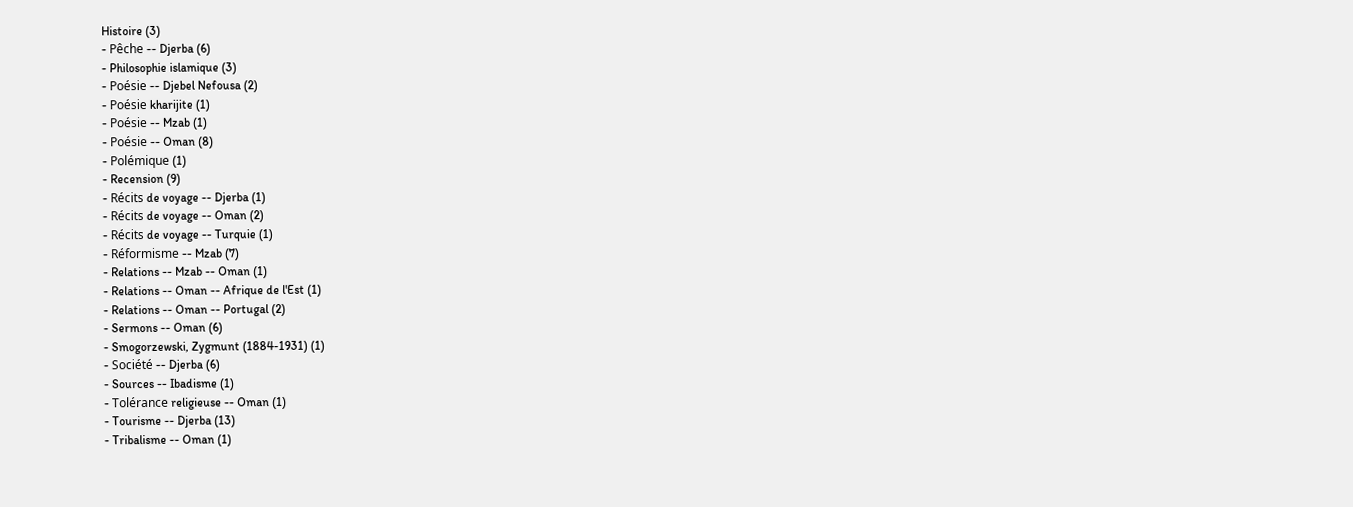Histoire (3)
- Pêche -- Djerba (6)
- Philosophie islamique (3)
- Poésie -- Djebel Nefousa (2)
- Poésie kharijite (1)
- Poésie -- Mzab (1)
- Poésie -- Oman (8)
- Polémique (1)
- Recension (9)
- Récits de voyage -- Djerba (1)
- Récits de voyage -- Oman (2)
- Récits de voyage -- Turquie (1)
- Réformisme -- Mzab (7)
- Relations -- Mzab -- Oman (1)
- Relations -- Oman -- Afrique de l'Est (1)
- Relations -- Oman -- Portugal (2)
- Sermons -- Oman (6)
- Smogorzewski, Zygmunt (1884-1931) (1)
- Société -- Djerba (6)
- Sources -- Ibadisme (1)
- Tolérance religieuse -- Oman (1)
- Tourisme -- Djerba (13)
- Tribalisme -- Oman (1)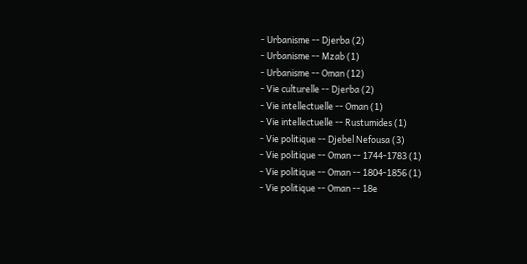- Urbanisme -- Djerba (2)
- Urbanisme -- Mzab (1)
- Urbanisme -- Oman (12)
- Vie culturelle -- Djerba (2)
- Vie intellectuelle -- Oman (1)
- Vie intellectuelle -- Rustumides (1)
- Vie politique -- Djebel Nefousa (3)
- Vie politique -- Oman -- 1744-1783 (1)
- Vie politique -- Oman -- 1804-1856 (1)
- Vie politique -- Oman -- 18e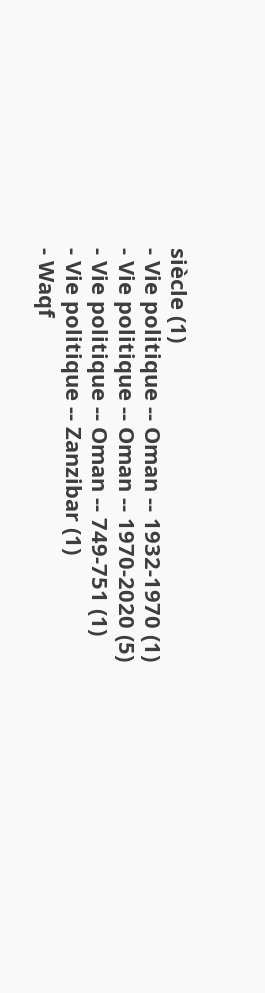siècle (1)
- Vie politique -- Oman -- 1932-1970 (1)
- Vie politique -- Oman -- 1970-2020 (5)
- Vie politique -- Oman -- 749-751 (1)
- Vie politique -- Zanzibar (1)
- Waqf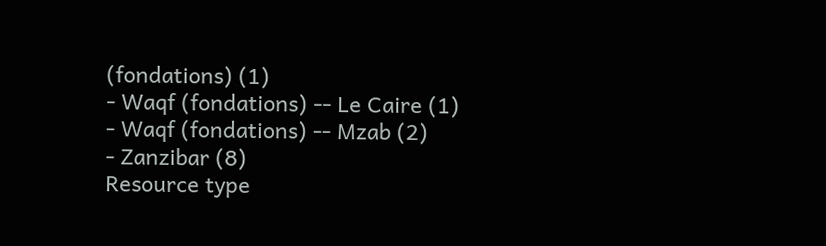(fondations) (1)
- Waqf (fondations) -- Le Caire (1)
- Waqf (fondations) -- Mzab (2)
- Zanzibar (8)
Resource type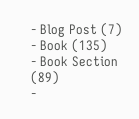- Blog Post (7)
- Book (135)
- Book Section (89)
-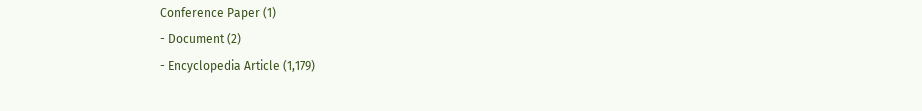Conference Paper (1)
- Document (2)
- Encyclopedia Article (1,179)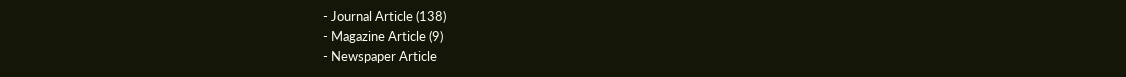- Journal Article (138)
- Magazine Article (9)
- Newspaper Article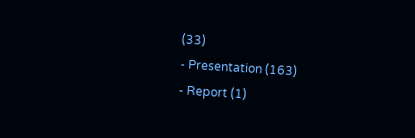(33)
- Presentation (163)
- Report (1)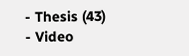- Thesis (43)
- Video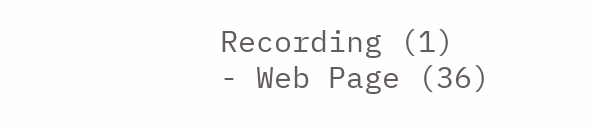Recording (1)
- Web Page (36)